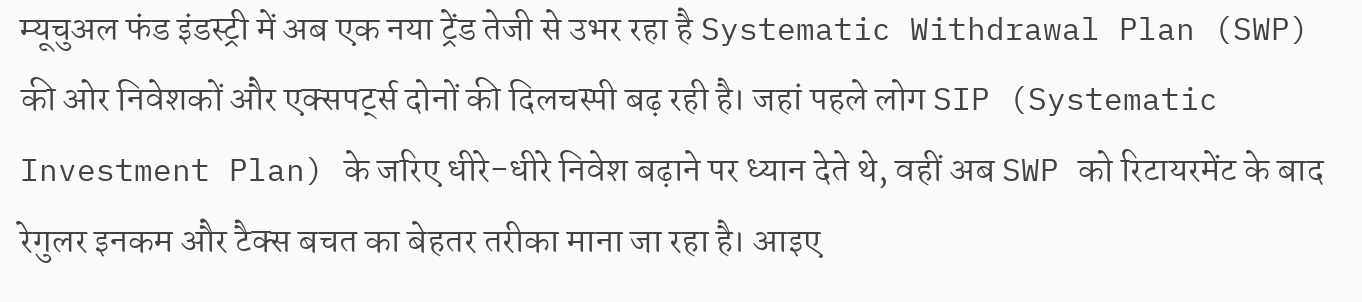म्यूचुअल फंड इंडस्ट्री में अब एक नया ट्रेंड तेजी से उभर रहा है Systematic Withdrawal Plan (SWP) की ओर निवेशकों और एक्सपर्ट्स दोनों की दिलचस्पी बढ़ रही है। जहां पहले लोग SIP (Systematic Investment Plan) के जरिए धीरे-धीरे निवेश बढ़ाने पर ध्यान देते थे, वहीं अब SWP को रिटायरमेंट के बाद रेगुलर इनकम और टैक्स बचत का बेहतर तरीका माना जा रहा है। आइए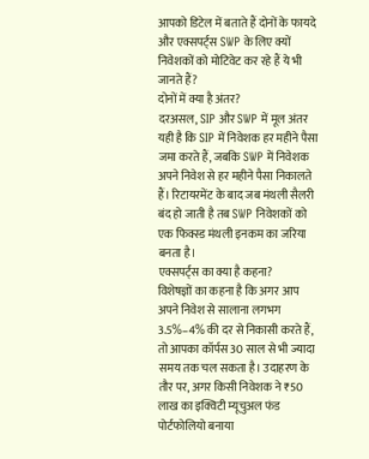आपको डिटेल में बताते हैं दोनों के फायदे और एक्सपर्ट्स SWP के लिए क्यों निवेशकों को मोटिवेट कर रहे हैं ये भी जानते हैं?
दोनों में क्या है अंतर?
दरअसल, SIP और SWP में मूल अंतर यही है कि SIP में निवेशक हर महीने पैसा जमा करते हैं, जबकि SWP में निवेशक अपने निवेश से हर महीने पैसा निकालते हैं। रिटायरमेंट के बाद जब मंथली सैलरी बंद हो जाती है तब SWP निवेशकों को एक फिक्स्ड मंथली इनकम का जरिया बनता है।
एक्सपर्ट्स का क्या है कहना?
विशेषज्ञों का कहना है कि अगर आप अपने निवेश से सालाना लगभग 3.5%–4% की दर से निकासी करते हैं, तो आपका कॉर्पस 30 साल से भी ज्यादा समय तक चल सकता है। उदाहरण के तौर पर, अगर किसी निवेशक ने ₹50 लाख का इक्विटी म्यूचुअल फंड पोर्टफोलियो बनाया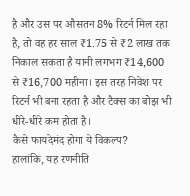है और उस पर औसतन 8% रिटर्न मिल रहा है, तो वह हर साल ₹1.75 से ₹2 लाख तक निकाल सकता है यानी लगभग ₹14,600 से ₹16,700 महीना। इस तरह निवेश पर रिटर्न भी बना रहता है और टैक्स का बोझ भी धीरे-धीरे कम होता है।
कैसे फायदेमंद होगा ये विकल्प?
हालांकि, यह रणनीति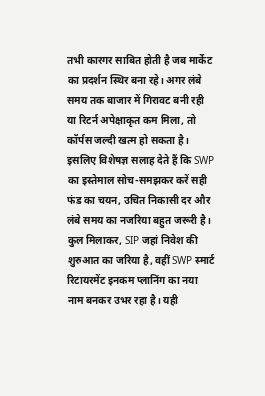तभी कारगर साबित होती है जब मार्केट का प्रदर्शन स्थिर बना रहे। अगर लंबे समय तक बाजार में गिरावट बनी रही या रिटर्न अपेक्षाकृत कम मिला, तो कॉर्पस जल्दी खत्म हो सकता है। इसलिए विशेषज्ञ सलाह देते हैं कि SWP का इस्तेमाल सोच-समझकर करें सही फंड का चयन, उचित निकासी दर और लंबे समय का नजरिया बहुत जरूरी है।
कुल मिलाकर, SIP जहां निवेश की शुरुआत का जरिया है, वहीं SWP स्मार्ट रिटायरमेंट इनकम प्लानिंग का नया नाम बनकर उभर रहा है। यही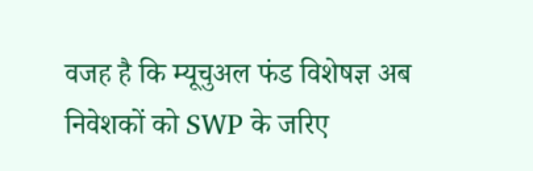वजह है कि म्यूचुअल फंड विशेषज्ञ अब निवेशकों को SWP के जरिए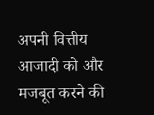अपनी वित्तीय आजादी को और मजबूत करने की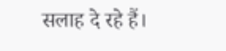सलाह दे रहे हैं।